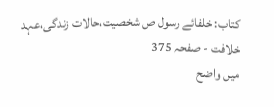کتاب: خلفائے رسول ص شخصیت،حالات زندگی،عہد خلافت - صفحہ 375
میں واضح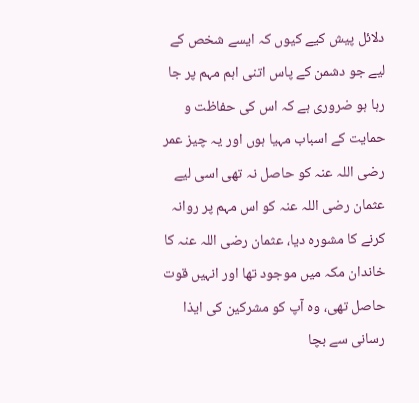دلائل پیش کیے کیوں کہ ایسے شخص کے لیے جو دشمن کے پاس اتنی اہم مہم پر جا رہا ہو ضروری ہے کہ اس کی حفاظت و حمایت کے اسباب مہیا ہوں اور یہ چیز عمر رضی اللہ عنہ کو حاصل نہ تھی اسی لیے عثمان رضی اللہ عنہ کو اس مہم پر روانہ کرنے کا مشورہ دیا، عثمان رضی اللہ عنہ کا خاندان مکہ میں موجود تھا اور انہیں قوت حاصل تھی، وہ آپ کو مشرکین کی ایذا رسانی سے بچا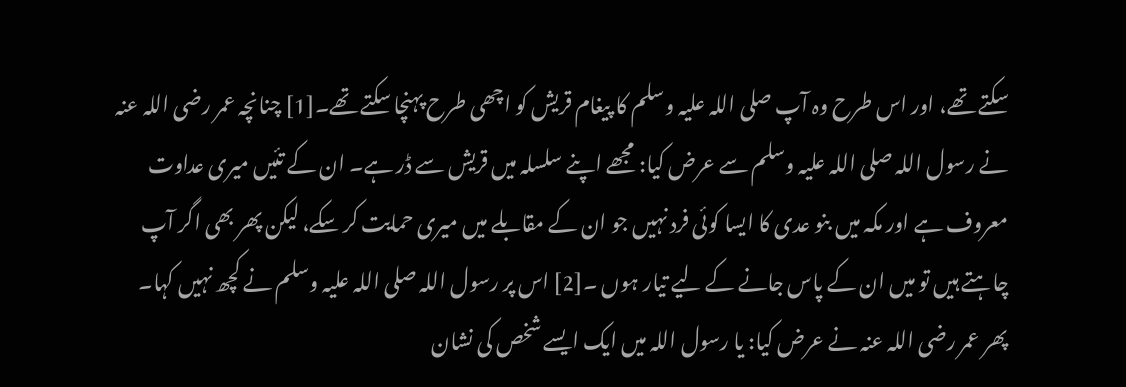سکتے تھے، اور اس طرح وہ آپ صلی اللہ علیہ وسلم کا پیغام قریش کو اچھی طرح پہنچا سکتے تھے۔[1] چنانچہ عمر رضی اللہ عنہ نے رسول اللہ صلی اللہ علیہ وسلم سے عرض کیا: مجھے اپنے سلسلہ میں قریش سے ڈر ہے۔ ان کے تئیں میری عداوت معروف ہے اور مکہ میں بنو عدی کا ایسا کوئی فرد نہیں جو ان کے مقابلے میں میری حمایت کر سکے، لیکن پھر بھی اگر آپ چاہتے ہیں تو میں ان کے پاس جانے کے لیے تیار ہوں ۔[2] اس پر رسول اللہ صلی اللہ علیہ وسلم نے کچھ نہیں کہا۔ پھر عمر رضی اللہ عنہ نے عرض کیا: یا رسول اللہ میں ایک ایسے شخص کی نشان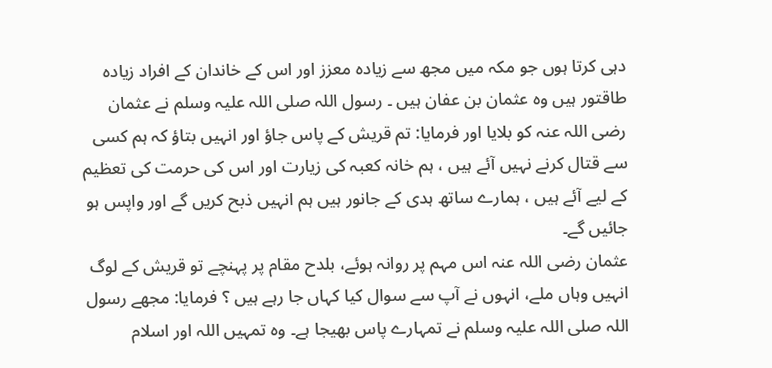دہی کرتا ہوں جو مکہ میں مجھ سے زیادہ معزز اور اس کے خاندان کے افراد زیادہ طاقتور ہیں وہ عثمان بن عفان ہیں ۔ رسول اللہ صلی اللہ علیہ وسلم نے عثمان رضی اللہ عنہ کو بلایا اور فرمایا: تم قریش کے پاس جاؤ اور انہیں بتاؤ کہ ہم کسی سے قتال کرنے نہیں آئے ہیں ، ہم خانہ کعبہ کی زیارت اور اس کی حرمت کی تعظیم کے لیے آئے ہیں ، ہمارے ساتھ ہدی کے جانور ہیں ہم انہیں ذبح کریں گے اور واپس ہو جائیں گے۔
عثمان رضی اللہ عنہ اس مہم پر روانہ ہوئے، بلدح مقام پر پہنچے تو قریش کے لوگ انہیں وہاں ملے، انہوں نے آپ سے سوال کیا کہاں جا رہے ہیں ؟ فرمایا: مجھے رسول اللہ صلی اللہ علیہ وسلم نے تمہارے پاس بھیجا ہے۔ وہ تمہیں اللہ اور اسلام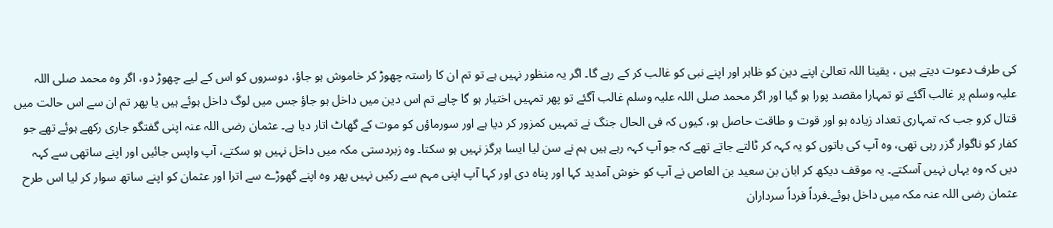کی طرف دعوت دیتے ہیں ، یقینا اللہ تعالیٰ اپنے دین کو ظاہر اور اپنے نبی کو غالب کر کے رہے گا۔ اگر یہ منظور نہیں ہے تو تم ان کا راستہ چھوڑ کر خاموش ہو جاؤ، دوسروں کو اس کے لیے چھوڑ دو، اگر وہ محمد صلی اللہ علیہ وسلم پر غالب آگئے تو تمہارا مقصد پورا ہو گیا اور اگر محمد صلی اللہ علیہ وسلم غالب آگئے تو پھر تمہیں اختیار ہو گا چاہے تم اس دین میں داخل ہو جاؤ جس میں لوگ داخل ہوئے ہیں یا پھر تم ان سے اس حالت میں قتال کرو جب کہ تمہاری تعداد زیادہ ہو اور قوت و طاقت حاصل ہو، کیوں کہ فی الحال جنگ نے تمہیں کمزور کر دیا ہے اور سورماؤں کو موت کے گھاٹ اتار دیا ہے۔ عثمان رضی اللہ عنہ اپنی گفتگو جاری رکھے ہوئے تھے جو کفار کو ناگوار گزر رہی تھی، وہ آپ کی باتوں کو یہ کہہ کر ٹالتے جاتے تھے کہ جو آپ کہہ رہے ہیں ہم نے سن لیا ایسا ہرگز نہیں ہو سکتا۔ وہ زبردستی مکہ میں داخل نہیں ہو سکتے، آپ واپس جائیں اور اپنے ساتھی سے کہہ دیں کہ وہ یہاں نہیں آسکتے۔ یہ موقف دیکھ کر ابان بن سعید بن العاص نے آپ کو خوش آمدید کہا اور پناہ دی اور کہا آپ اپنی مہم سے رکیں نہیں پھر وہ اپنے گھوڑے سے اترا اور عثمان کو اپنے ساتھ سوار کر لیا اس طرح عثمان رضی اللہ عنہ مکہ میں داخل ہوئے۔فرداً فرداً سرداران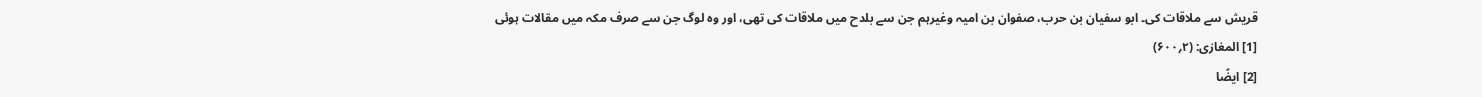قریش سے ملاقات کی۔ ابو سفیان بن حرب، صفوان بن امیہ وغیرہم جن سے بلدح میں ملاقات کی تھی، اور وہ لوگ جن سے صرف مکہ میں مقالات ہوئی
[1] المغازی: (۲؍۶۰۰)
[2] ایضًا